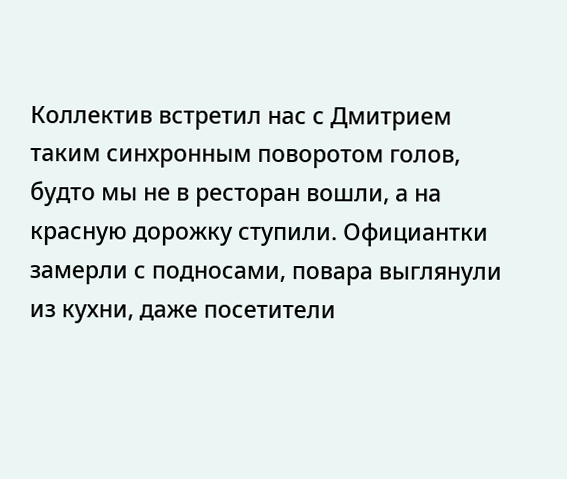Коллектив встретил нас с Дмитрием таким синхронным поворотом голов, будто мы не в ресторан вошли, а на красную дорожку ступили. Официантки замерли с подносами, повара выглянули из кухни, даже посетители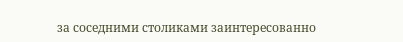за соседними столиками заинтересованно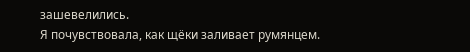зашевелились.
Я почувствовала, как щёки заливает румянцем.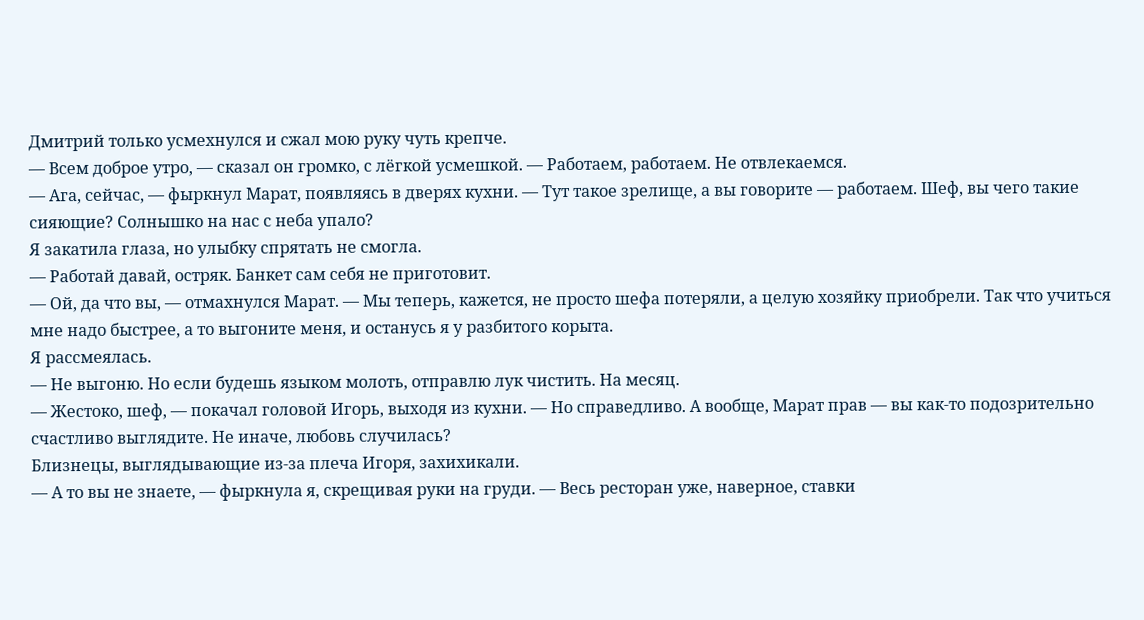Дмитрий только усмехнулся и сжал мою руку чуть крепче.
— Всем доброе утро, — сказал он громко, с лёгкой усмешкой. — Работаем, работаем. Не отвлекаемся.
— Ага, сейчас, — фыркнул Марат, появляясь в дверях кухни. — Тут такое зрелище, а вы говорите — работаем. Шеф, вы чего такие сияющие? Солнышко на нас с неба упало?
Я закатила глаза, но улыбку спрятать не смогла.
— Работай давай, остряк. Банкет сам себя не приготовит.
— Ой, да что вы, — отмахнулся Марат. — Мы теперь, кажется, не просто шефа потеряли, а целую хозяйку приобрели. Так что учиться мне надо быстрее, а то выгоните меня, и останусь я у разбитого корыта.
Я рассмеялась.
— Не выгоню. Но если будешь языком молоть, отправлю лук чистить. На месяц.
— Жестоко, шеф, — покачал головой Игорь, выходя из кухни. — Но справедливо. А вообще, Марат прав — вы как-то подозрительно счастливо выглядите. Не иначе, любовь случилась?
Близнецы, выглядывающие из-за плеча Игоря, захихикали.
— А то вы не знаете, — фыркнула я, скрещивая руки на груди. — Весь ресторан уже, наверное, ставки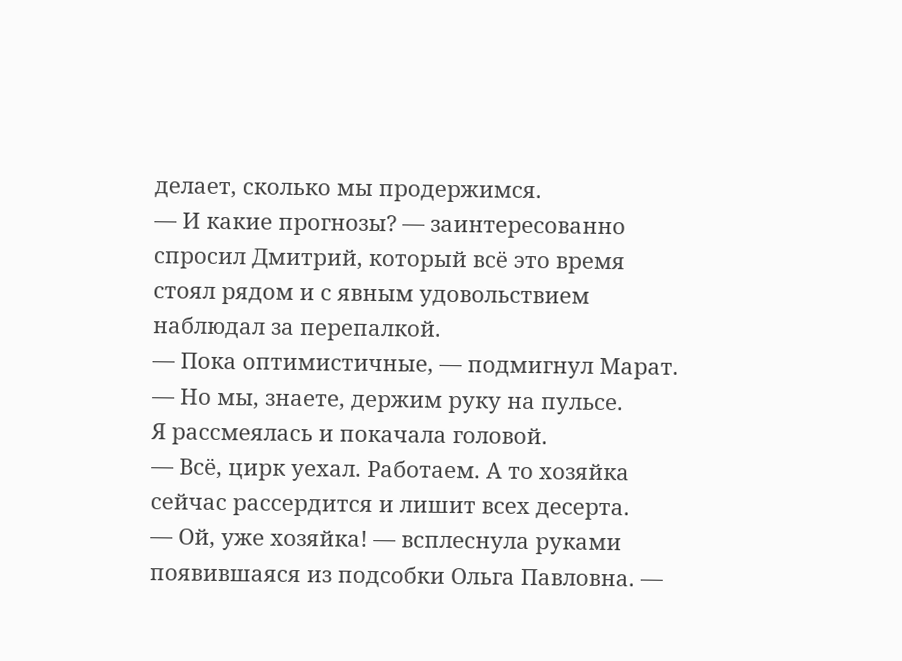делает, сколько мы продержимся.
— И какие прогнозы? — заинтересованно спросил Дмитрий, который всё это время стоял рядом и с явным удовольствием наблюдал за перепалкой.
— Пока оптимистичные, — подмигнул Марат. — Но мы, знаете, держим руку на пульсе.
Я рассмеялась и покачала головой.
— Всё, цирк уехал. Работаем. А то хозяйка сейчас рассердится и лишит всех десерта.
— Ой, уже хозяйка! — всплеснула руками появившаяся из подсобки Ольга Павловна. —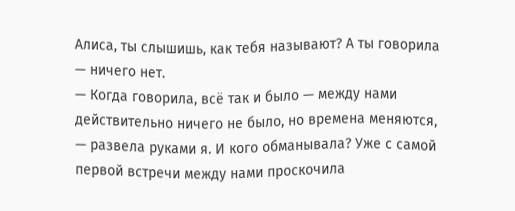Алиса, ты слышишь, как тебя называют? А ты говорила — ничего нет.
— Когда говорила, всё так и было — между нами действительно ничего не было, но времена меняются, — развела руками я. И кого обманывала? Уже с самой первой встречи между нами проскочила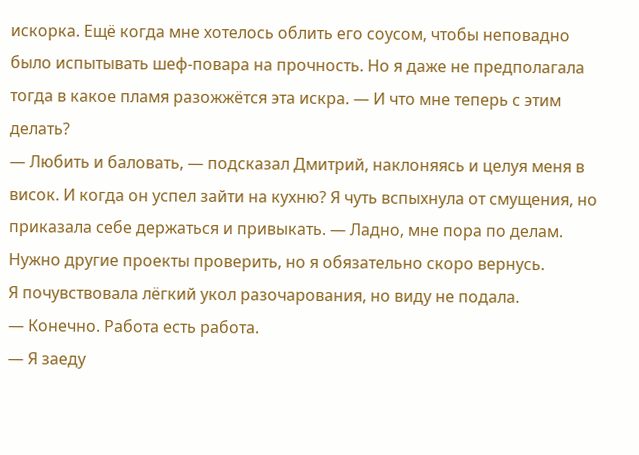искорка. Ещё когда мне хотелось облить его соусом, чтобы неповадно было испытывать шеф-повара на прочность. Но я даже не предполагала тогда в какое пламя разожжётся эта искра. — И что мне теперь с этим делать?
— Любить и баловать, — подсказал Дмитрий, наклоняясь и целуя меня в висок. И когда он успел зайти на кухню? Я чуть вспыхнула от смущения, но приказала себе держаться и привыкать. — Ладно, мне пора по делам. Нужно другие проекты проверить, но я обязательно скоро вернусь.
Я почувствовала лёгкий укол разочарования, но виду не подала.
— Конечно. Работа есть работа.
— Я заеду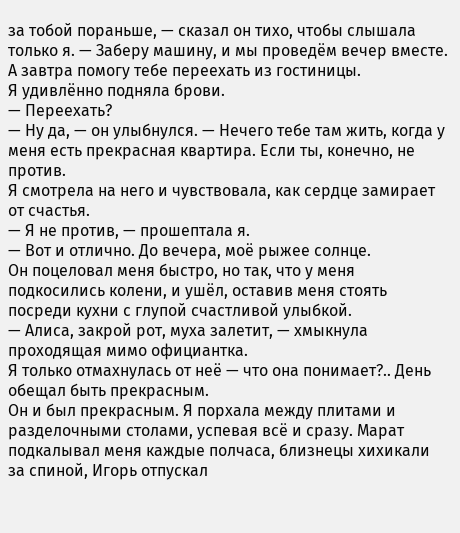за тобой пораньше, — сказал он тихо, чтобы слышала только я. — Заберу машину, и мы проведём вечер вместе. А завтра помогу тебе переехать из гостиницы.
Я удивлённо подняла брови.
— Переехать?
— Ну да, — он улыбнулся. — Нечего тебе там жить, когда у меня есть прекрасная квартира. Если ты, конечно, не против.
Я смотрела на него и чувствовала, как сердце замирает от счастья.
— Я не против, — прошептала я.
— Вот и отлично. До вечера, моё рыжее солнце.
Он поцеловал меня быстро, но так, что у меня подкосились колени, и ушёл, оставив меня стоять посреди кухни с глупой счастливой улыбкой.
— Алиса, закрой рот, муха залетит, — хмыкнула проходящая мимо официантка.
Я только отмахнулась от неё — что она понимает?.. День обещал быть прекрасным.
Он и был прекрасным. Я порхала между плитами и разделочными столами, успевая всё и сразу. Марат подкалывал меня каждые полчаса, близнецы хихикали за спиной, Игорь отпускал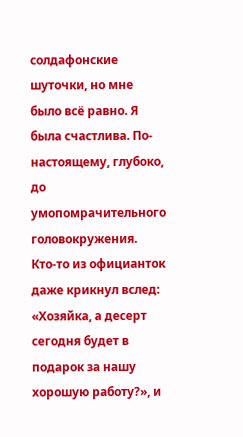солдафонские шуточки, но мне было всё равно. Я была счастлива. По-настоящему, глубоко, до умопомрачительного головокружения.
Кто-то из официанток даже крикнул вслед: «Хозяйка, а десерт сегодня будет в подарок за нашу хорошую работу?», и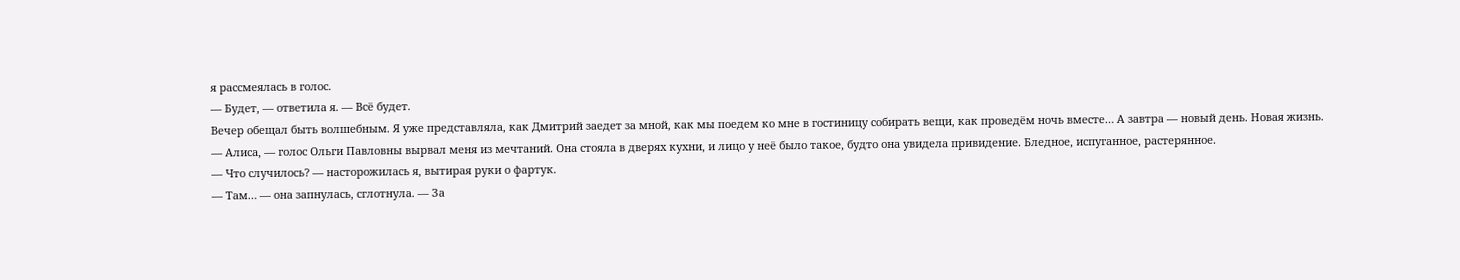я рассмеялась в голос.
— Будет, — ответила я. — Всё будет.
Вечер обещал быть волшебным. Я уже представляла, как Дмитрий заедет за мной, как мы поедем ко мне в гостиницу собирать вещи, как проведём ночь вместе… А завтра — новый день. Новая жизнь.
— Алиса, — голос Ольги Павловны вырвал меня из мечтаний. Она стояла в дверях кухни, и лицо у неё было такое, будто она увидела привидение. Бледное, испуганное, растерянное.
— Что случилось? — насторожилась я, вытирая руки о фартук.
— Там… — она запнулась, сглотнула. — За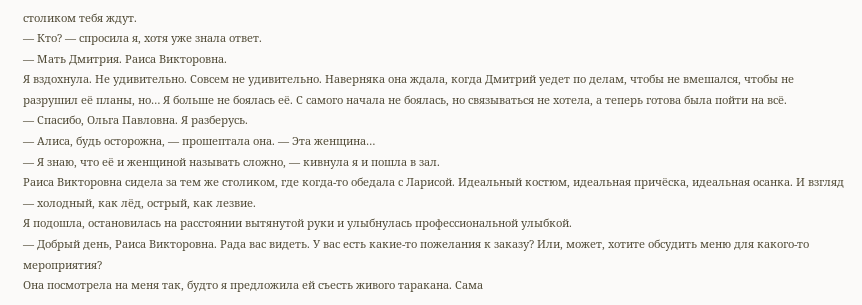столиком тебя ждут.
— Кто? — спросила я, хотя уже знала ответ.
— Мать Дмитрия. Раиса Викторовна.
Я вздохнула. Не удивительно. Совсем не удивительно. Наверняка она ждала, когда Дмитрий уедет по делам, чтобы не вмешался, чтобы не разрушил её планы, но… Я больше не боялась её. С самого начала не боялась, но связываться не хотела, а теперь готова была пойти на всё.
— Спасибо, Ольга Павловна. Я разберусь.
— Алиса, будь осторожна, — прошептала она. — Эта женщина…
— Я знаю, что её и женщиной называть сложно, — кивнула я и пошла в зал.
Раиса Викторовна сидела за тем же столиком, где когда-то обедала с Ларисой. Идеальный костюм, идеальная причёска, идеальная осанка. И взгляд — холодный, как лёд, острый, как лезвие.
Я подошла, остановилась на расстоянии вытянутой руки и улыбнулась профессиональной улыбкой.
— Добрый день, Раиса Викторовна. Рада вас видеть. У вас есть какие-то пожелания к заказу? Или, может, хотите обсудить меню для какого-то мероприятия?
Она посмотрела на меня так, будто я предложила ей съесть живого таракана. Сама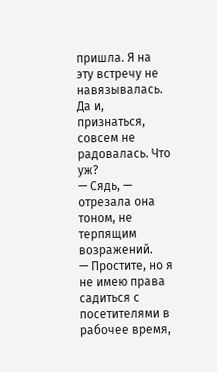пришла. Я на эту встречу не навязывалась. Да и, признаться, совсем не радовалась. Что уж?
— Сядь, — отрезала она тоном, не терпящим возражений.
— Простите, но я не имею права садиться с посетителями в рабочее время,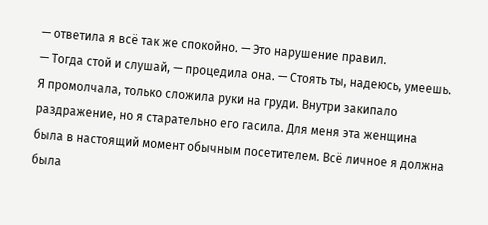— ответила я всё так же спокойно. — Это нарушение правил.
— Тогда стой и слушай, — процедила она. — Стоять ты, надеюсь, умеешь.
Я промолчала, только сложила руки на груди. Внутри закипало раздражение, но я старательно его гасила. Для меня эта женщина была в настоящий момент обычным посетителем. Всё личное я должна была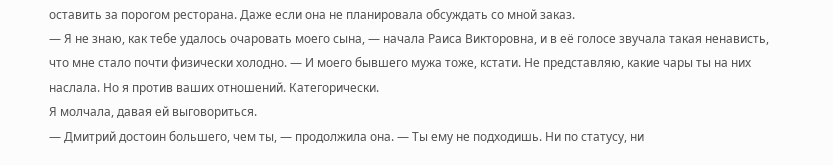оставить за порогом ресторана. Даже если она не планировала обсуждать со мной заказ.
— Я не знаю, как тебе удалось очаровать моего сына, — начала Раиса Викторовна, и в её голосе звучала такая ненависть, что мне стало почти физически холодно. — И моего бывшего мужа тоже, кстати. Не представляю, какие чары ты на них наслала. Но я против ваших отношений. Категорически.
Я молчала, давая ей выговориться.
— Дмитрий достоин большего, чем ты, — продолжила она. — Ты ему не подходишь. Ни по статусу, ни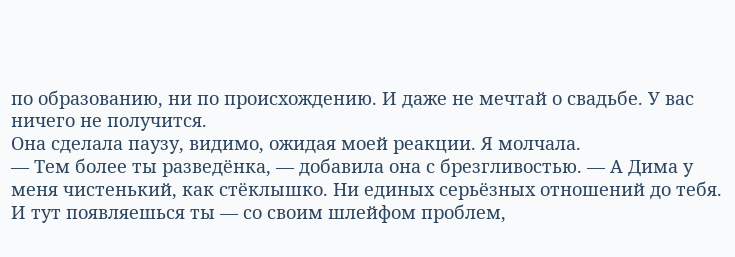по образованию, ни по происхождению. И даже не мечтай о свадьбе. У вас ничего не получится.
Она сделала паузу, видимо, ожидая моей реакции. Я молчала.
— Тем более ты разведёнка, — добавила она с брезгливостью. — А Дима у меня чистенький, как стёклышко. Ни единых серьёзных отношений до тебя. И тут появляешься ты — со своим шлейфом проблем,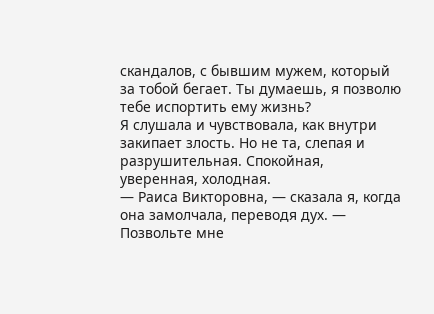скандалов, с бывшим мужем, который за тобой бегает. Ты думаешь, я позволю тебе испортить ему жизнь?
Я слушала и чувствовала, как внутри закипает злость. Но не та, слепая и разрушительная. Спокойная, уверенная, холодная.
— Раиса Викторовна, — сказала я, когда она замолчала, переводя дух. — Позвольте мне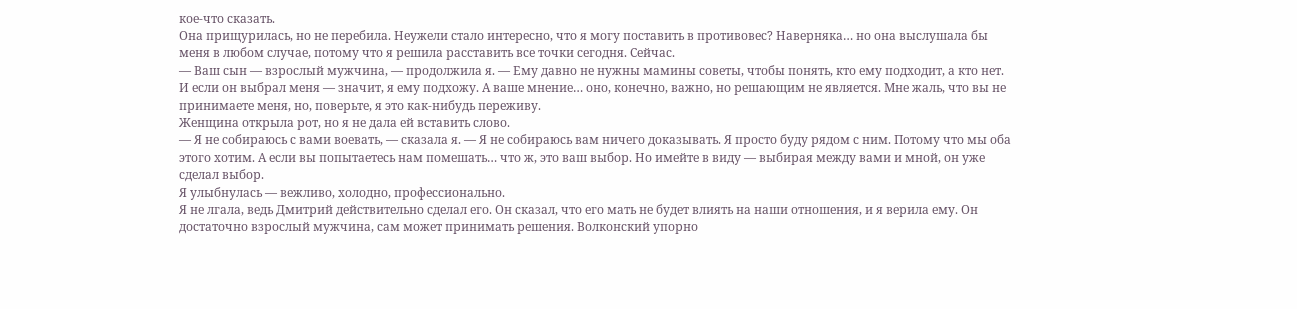кое-что сказать.
Она прищурилась, но не перебила. Неужели стало интересно, что я могу поставить в противовес? Наверняка… но она выслушала бы меня в любом случае, потому что я решила расставить все точки сегодня. Сейчас.
— Ваш сын — взрослый мужчина, — продолжила я. — Ему давно не нужны мамины советы, чтобы понять, кто ему подходит, а кто нет. И если он выбрал меня — значит, я ему подхожу. А ваше мнение… оно, конечно, важно, но решающим не является. Мне жаль, что вы не принимаете меня, но, поверьте, я это как-нибудь переживу.
Женщина открыла рот, но я не дала ей вставить слово.
— Я не собираюсь с вами воевать, — сказала я. — Я не собираюсь вам ничего доказывать. Я просто буду рядом с ним. Потому что мы оба этого хотим. А если вы попытаетесь нам помешать… что ж, это ваш выбор. Но имейте в виду — выбирая между вами и мной, он уже сделал выбор.
Я улыбнулась — вежливо, холодно, профессионально.
Я не лгала, ведь Дмитрий действительно сделал его. Он сказал, что его мать не будет влиять на наши отношения, и я верила ему. Он достаточно взрослый мужчина, сам может принимать решения. Волконский упорно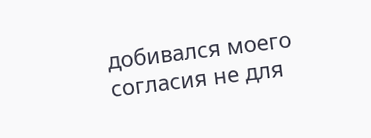добивался моего согласия не для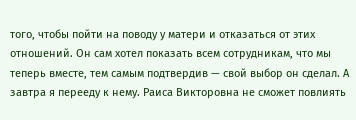того, чтобы пойти на поводу у матери и отказаться от этих отношений. Он сам хотел показать всем сотрудникам, что мы теперь вместе, тем самым подтвердив — свой выбор он сделал. А завтра я перееду к нему. Раиса Викторовна не сможет повлиять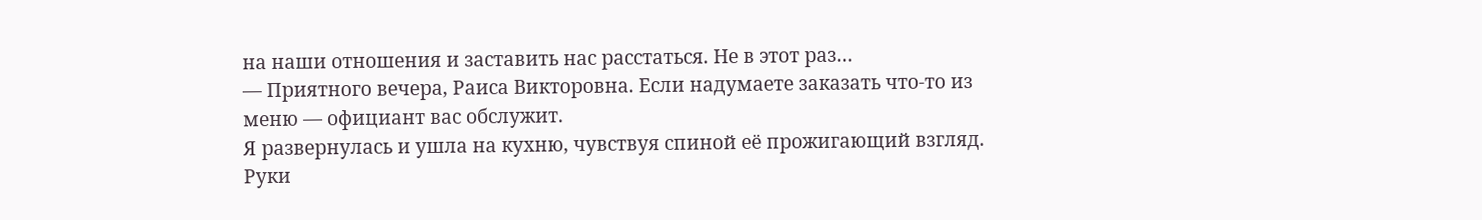на наши отношения и заставить нас расстаться. Не в этот раз…
— Приятного вечера, Раиса Викторовна. Если надумаете заказать что-то из меню — официант вас обслужит.
Я развернулась и ушла на кухню, чувствуя спиной её прожигающий взгляд.
Руки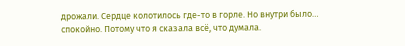дрожали. Сердце колотилось где-то в горле. Но внутри было… спокойно. Потому что я сказала всё, что думала.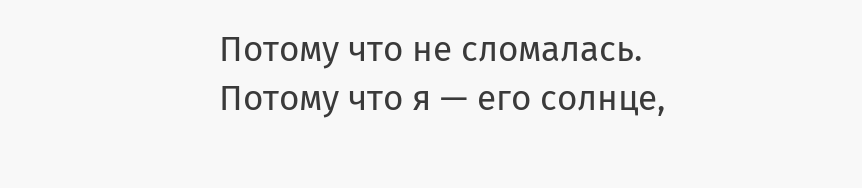Потому что не сломалась. Потому что я — его солнце,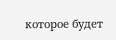которое будет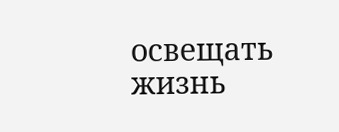освещать жизнь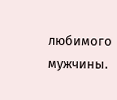любимого мужчины.